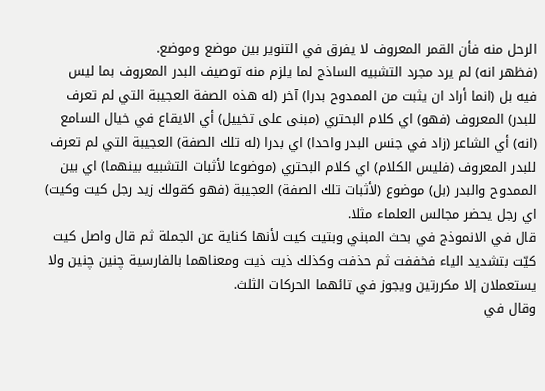الرحل منه فأن القمر المعروف لا يفرق في التنوير بين موضع وموضع.
(فظهر انه) لم يرد مجرد التشبيه الساذج لما يلزم منه توصيف البدر المعروف بما ليس فيه بل (انما أراد ان يثبت من الممدوح بدرا) آخر (له هذه الصفة العجيبة التي لم تعرف للبدر) المعروف (فهو) اي كلام البحتري (مبنى على تخييل) أي الايقاع في خيال السامع (انه) أي الشاعر (زاد في جنس البدر واحدا) اي بدرا (له تلك الصفة) العجيبة التي لم تعرف للبدر المعروف (فليس الكلام) اي كلام البحتري (موضوعا لأثبات التشبيه بينهما) اي بين الممدوح والبدر (بل) موضوع (لأثبات تلك الصفة) العجيبة (فهو كقولك زيد رجل كيت وكيت) اي رجل يحضر مجالس العلماء مثلا.
قال في الانموذج في بحث المبني وبتيت كيت لأنها كناية عن الجملة ثم قال واصل كيت كيّت بتشديد الياء فخففت ثم حذفت وكذلك ذيت ذيت ومعناهما بالفارسية چنين چنين ولا يستعملان إلا مكررتين ويجوز في تائهما الحركات الثلث.
وقال في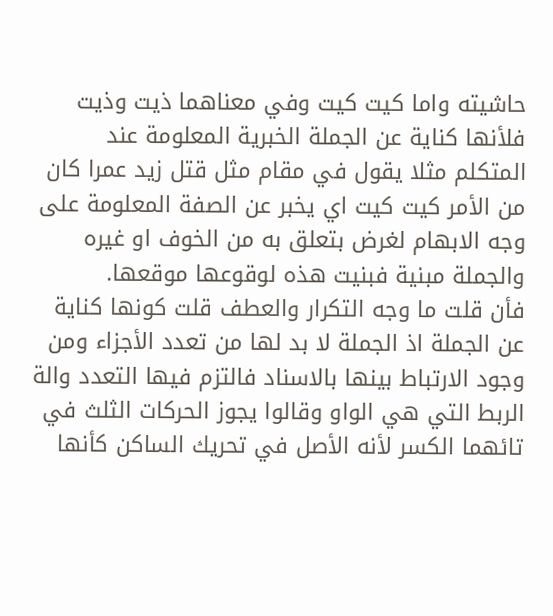حاشيته واما كيت كيت وفي معناهما ذيت وذيت فلأنها كناية عن الجملة الخبرية المعلومة عند المتكلم مثلا يقول في مقام مثل قتل زيد عمرا كان من الأمر كيت كيت اي يخبر عن الصفة المعلومة على وجه الابهام لغرض بتعلق به من الخوف او غيره والجملة مبنية فبنيت هذه لوقوعها موقعها.
فأن قلت ما وجه التكرار والعطف قلت كونها كناية عن الجملة اذ الجملة لا بد لها من تعدد الأجزاء ومن وجود الارتباط بينها بالاسناد فالتزم فيها التعدد والة الربط التي هي الواو وقالوا يجوز الحركات الثلث في تائهما الكسر لأنه الأصل في تحريك الساكن كأنها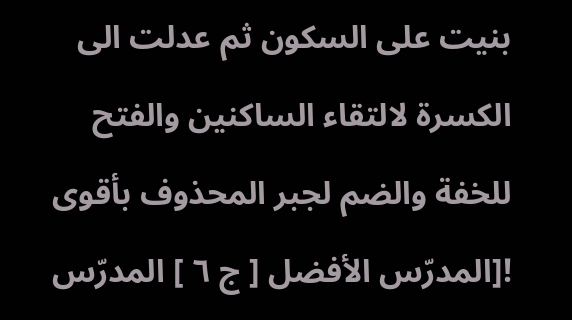بنيت على السكون ثم عدلت الى الكسرة لالتقاء الساكنين والفتح للخفة والضم لجبر المحذوف بأقوى
![المدرّس الأفضل [ ج ٦ ] المدرّس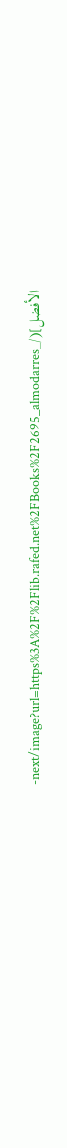الأفضل](/_next/image?url=https%3A%2F%2Flib.rafed.net%2FBooks%2F2695_almodarres-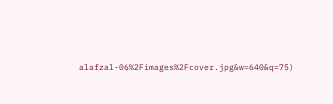alafzal-06%2Fimages%2Fcover.jpg&w=640&q=75)